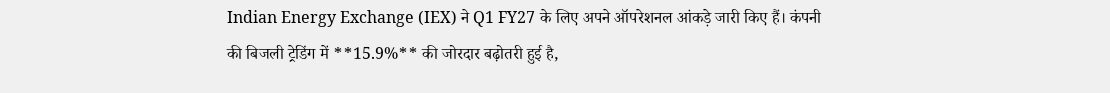Indian Energy Exchange (IEX) ने Q1 FY27 के लिए अपने ऑपरेशनल आंकड़े जारी किए हैं। कंपनी की बिजली ट्रेडिंग में **15.9%** की जोरदार बढ़ोतरी हुई है,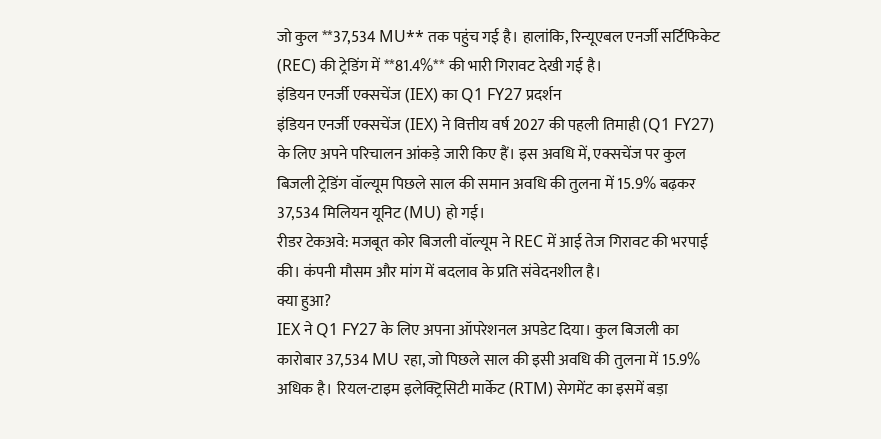जो कुल **37,534 MU** तक पहुंच गई है। हालांकि, रिन्यूएबल एनर्जी सर्टिफिकेट (REC) की ट्रेडिंग में **81.4%** की भारी गिरावट देखी गई है।
इंडियन एनर्जी एक्सचेंज (IEX) का Q1 FY27 प्रदर्शन
इंडियन एनर्जी एक्सचेंज (IEX) ने वित्तीय वर्ष 2027 की पहली तिमाही (Q1 FY27) के लिए अपने परिचालन आंकड़े जारी किए हैं। इस अवधि में, एक्सचेंज पर कुल बिजली ट्रेडिंग वॉल्यूम पिछले साल की समान अवधि की तुलना में 15.9% बढ़कर 37,534 मिलियन यूनिट (MU) हो गई।
रीडर टेकअवे: मजबूत कोर बिजली वॉल्यूम ने REC में आई तेज गिरावट की भरपाई की। कंपनी मौसम और मांग में बदलाव के प्रति संवेदनशील है।
क्या हुआ?
IEX ने Q1 FY27 के लिए अपना ऑपरेशनल अपडेट दिया। कुल बिजली का कारोबार 37,534 MU रहा, जो पिछले साल की इसी अवधि की तुलना में 15.9% अधिक है। रियल-टाइम इलेक्ट्रिसिटी मार्केट (RTM) सेगमेंट का इसमें बड़ा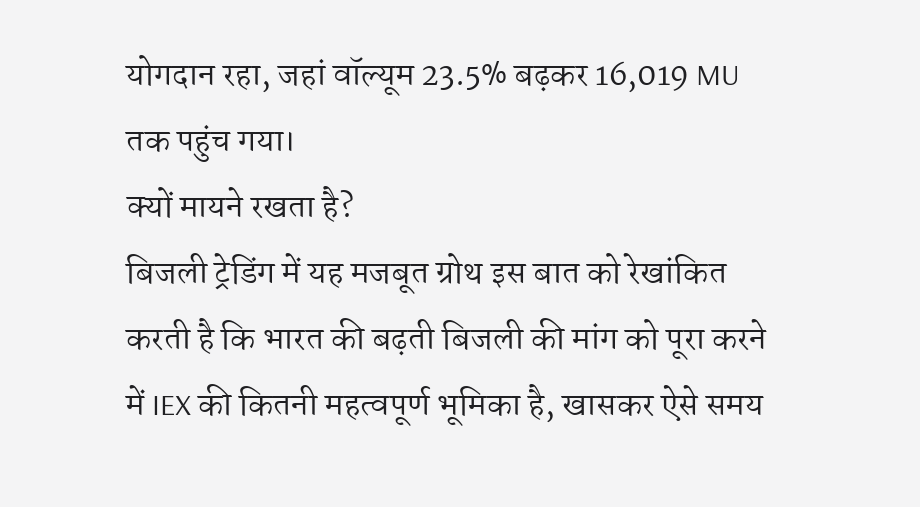योगदान रहा, जहां वॉल्यूम 23.5% बढ़कर 16,019 MU तक पहुंच गया।
क्यों मायने रखता है?
बिजली ट्रेडिंग में यह मजबूत ग्रोथ इस बात को रेखांकित करती है कि भारत की बढ़ती बिजली की मांग को पूरा करने में IEX की कितनी महत्वपूर्ण भूमिका है, खासकर ऐसे समय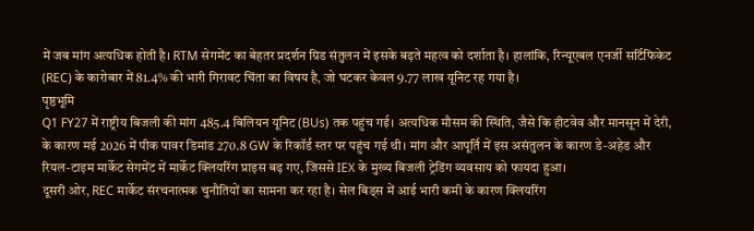में जब मांग अत्यधिक होती है। RTM सेगमेंट का बेहतर प्रदर्शन ग्रिड संतुलन में इसके बढ़ते महत्व को दर्शाता है। हालांकि, रिन्यूएबल एनर्जी सर्टिफिकेट (REC) के कारोबार में 81.4% की भारी गिरावट चिंता का विषय है, जो घटकर केवल 9.77 लाख यूनिट रह गया है।
पृष्ठभूमि
Q1 FY27 में राष्ट्रीय बिजली की मांग 485.4 बिलियन यूनिट (BUs) तक पहुंच गई। अत्यधिक मौसम की स्थिति, जैसे कि हीटवेव और मानसून में देरी, के कारण मई 2026 में पीक पावर डिमांड 270.8 GW के रिकॉर्ड स्तर पर पहुंच गई थी। मांग और आपूर्ति में इस असंतुलन के कारण डे-अहेड और रियल-टाइम मार्केट सेगमेंट में मार्केट क्लियरिंग प्राइस बढ़ गए, जिससे IEX के मुख्य बिजली ट्रेडिंग व्यवसाय को फायदा हुआ।
दूसरी ओर, REC मार्केट संरचनात्मक चुनौतियों का सामना कर रहा है। सेल बिड्स में आई भारी कमी के कारण क्लियरिंग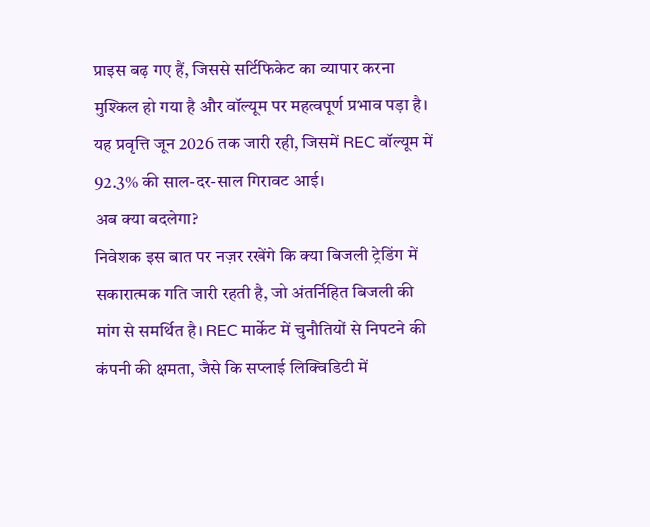प्राइस बढ़ गए हैं, जिससे सर्टिफिकेट का व्यापार करना मुश्किल हो गया है और वॉल्यूम पर महत्वपूर्ण प्रभाव पड़ा है। यह प्रवृत्ति जून 2026 तक जारी रही, जिसमें REC वॉल्यूम में 92.3% की साल-दर-साल गिरावट आई।
अब क्या बदलेगा?
निवेशक इस बात पर नज़र रखेंगे कि क्या बिजली ट्रेडिंग में सकारात्मक गति जारी रहती है, जो अंतर्निहित बिजली की मांग से समर्थित है। REC मार्केट में चुनौतियों से निपटने की कंपनी की क्षमता, जैसे कि सप्लाई लिक्विडिटी में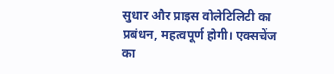सुधार और प्राइस वोलेटिलिटी का प्रबंधन, महत्वपूर्ण होगी। एक्सचेंज का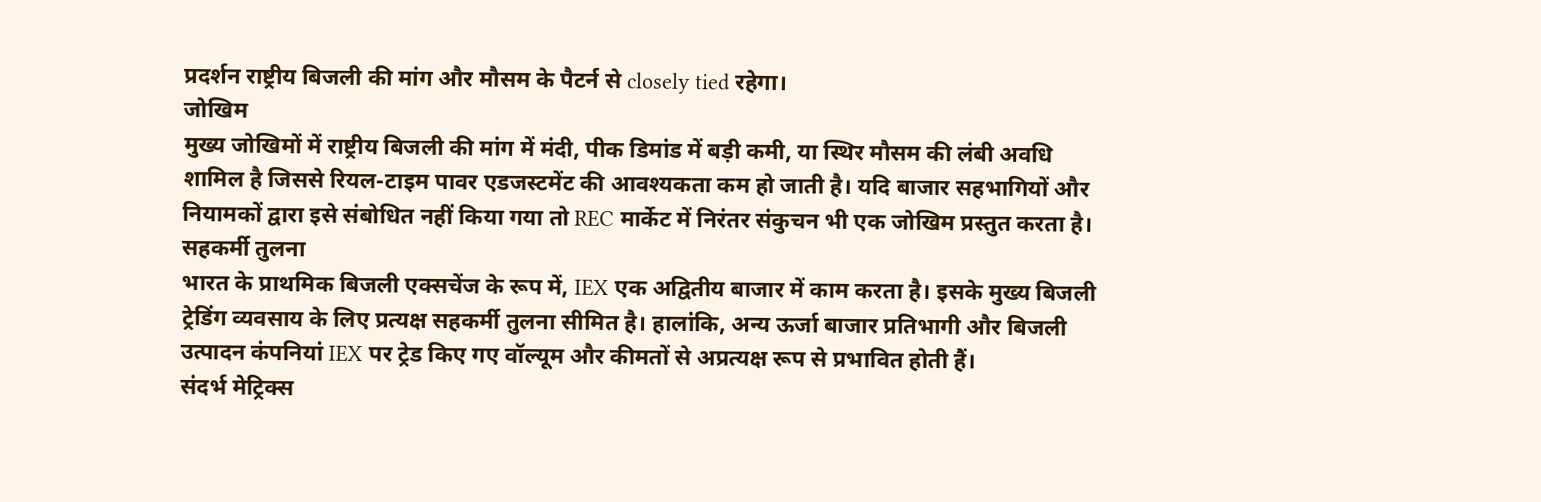प्रदर्शन राष्ट्रीय बिजली की मांग और मौसम के पैटर्न से closely tied रहेगा।
जोखिम
मुख्य जोखिमों में राष्ट्रीय बिजली की मांग में मंदी, पीक डिमांड में बड़ी कमी, या स्थिर मौसम की लंबी अवधि शामिल है जिससे रियल-टाइम पावर एडजस्टमेंट की आवश्यकता कम हो जाती है। यदि बाजार सहभागियों और नियामकों द्वारा इसे संबोधित नहीं किया गया तो REC मार्केट में निरंतर संकुचन भी एक जोखिम प्रस्तुत करता है।
सहकर्मी तुलना
भारत के प्राथमिक बिजली एक्सचेंज के रूप में, IEX एक अद्वितीय बाजार में काम करता है। इसके मुख्य बिजली ट्रेडिंग व्यवसाय के लिए प्रत्यक्ष सहकर्मी तुलना सीमित है। हालांकि, अन्य ऊर्जा बाजार प्रतिभागी और बिजली उत्पादन कंपनियां IEX पर ट्रेड किए गए वॉल्यूम और कीमतों से अप्रत्यक्ष रूप से प्रभावित होती हैं।
संदर्भ मेट्रिक्स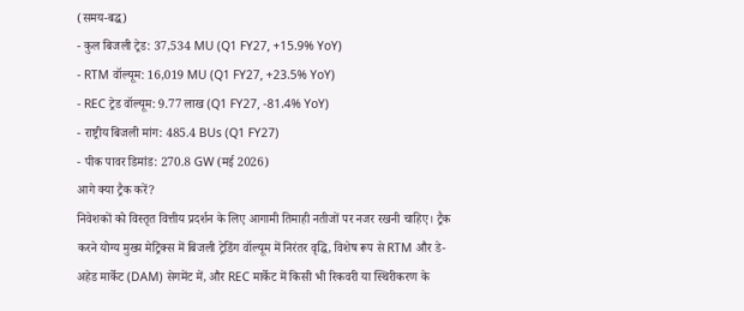(समय-बद्ध)
- कुल बिजली ट्रेड: 37,534 MU (Q1 FY27, +15.9% YoY)
- RTM वॉल्यूम: 16,019 MU (Q1 FY27, +23.5% YoY)
- REC ट्रेड वॉल्यूम: 9.77 लाख (Q1 FY27, -81.4% YoY)
- राष्ट्रीय बिजली मांग: 485.4 BUs (Q1 FY27)
- पीक पावर डिमांड: 270.8 GW (मई 2026)
आगे क्या ट्रैक करें?
निवेशकों को विस्तृत वित्तीय प्रदर्शन के लिए आगामी तिमाही नतीजों पर नजर रखनी चाहिए। ट्रैक करने योग्य मुख्य मेट्रिक्स में बिजली ट्रेडिंग वॉल्यूम में निरंतर वृद्धि, विशेष रूप से RTM और डे-अहेड मार्केट (DAM) सेगमेंट में, और REC मार्केट में किसी भी रिकवरी या स्थिरीकरण के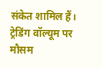संकेत शामिल हैं। ट्रेडिंग वॉल्यूम पर मौसम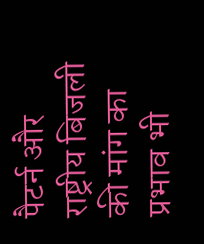पैटर्न और राष्ट्रीय बिजली की मांग का प्रभाव भी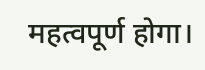महत्वपूर्ण होगा।